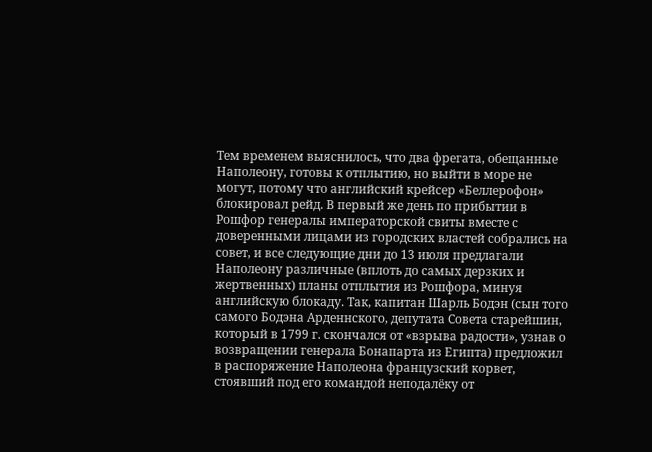Тем временем выяснилось, что два фрегата, обещанные Наполеону, готовы к отплытию, но выйти в море не могут, потому что английский крейсер «Беллерофон» блокировал рейд. В первый же день по прибытии в Рошфор генералы императорской свиты вместе с доверенными лицами из городских властей собрались на совет, и все следующие дни до 13 июля предлагали Наполеону различные (вплоть до самых дерзких и жертвенных) планы отплытия из Рошфора, минуя английскую блокаду. Так, капитан Шарль Бодэн (сын того самого Бодэна Арденнского, депутата Совета старейшин, который в 1799 г. скончался от «взрыва радости», узнав о возвращении генерала Бонапарта из Египта) предложил в распоряжение Наполеона французский корвет, стоявший под его командой неподалёку от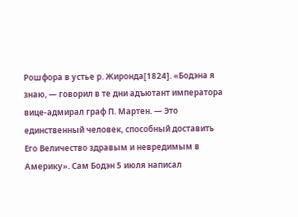Рошфора в устье р. Жиронда[1824]. «Бодэна я знаю, — говорил в те дни адъютант императора вице-адмирал граф П. Мартен. — Это единственный человек, способный доставить Его Величество здравым и невредимым в Америку». Сам Бодэн 5 июля написал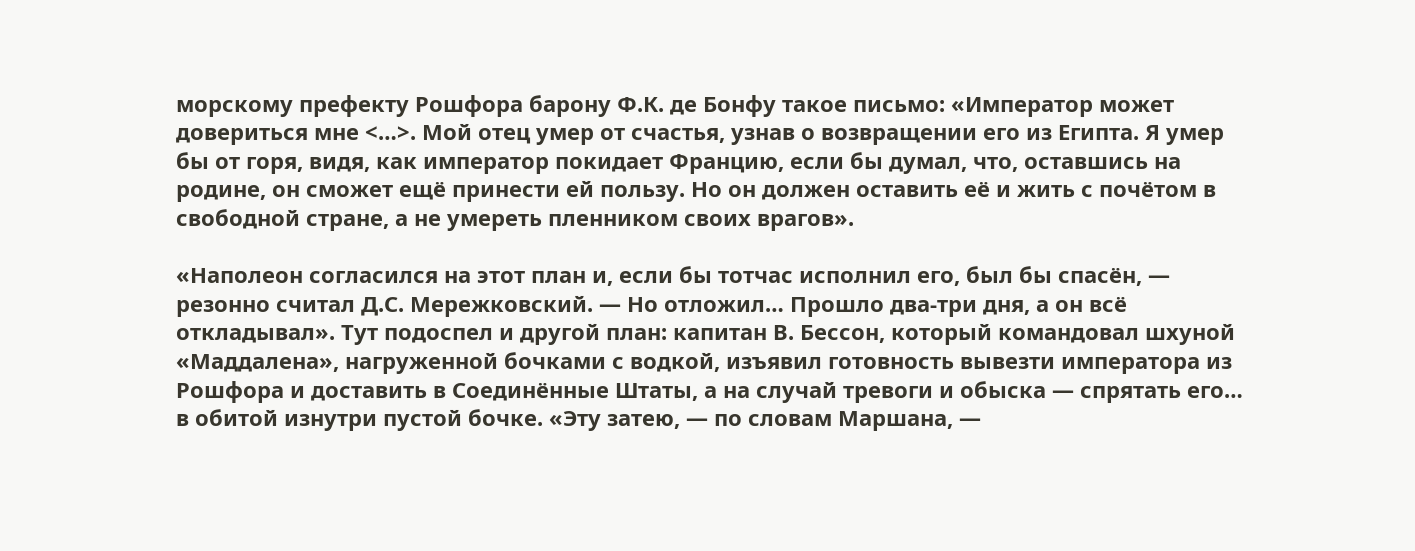морскому префекту Рошфора барону Ф.К. де Бонфу такое письмо: «Император может довериться мне <…>. Мой отец умер от счастья, узнав о возвращении его из Египта. Я умер бы от горя, видя, как император покидает Францию, если бы думал, что, оставшись на родине, он сможет ещё принести ей пользу. Но он должен оставить её и жить с почётом в свободной стране, а не умереть пленником своих врагов».

«Наполеон согласился на этот план и, если бы тотчас исполнил его, был бы спасён, — резонно считал Д.С. Мережковский. — Но отложил… Прошло два-три дня, а он всё откладывал». Тут подоспел и другой план: капитан В. Бессон, который командовал шхуной «Маддалена», нагруженной бочками с водкой, изъявил готовность вывезти императора из Рошфора и доставить в Соединённые Штаты, а на случай тревоги и обыска — спрятать его… в обитой изнутри пустой бочке. «Эту затею, — по словам Маршана, —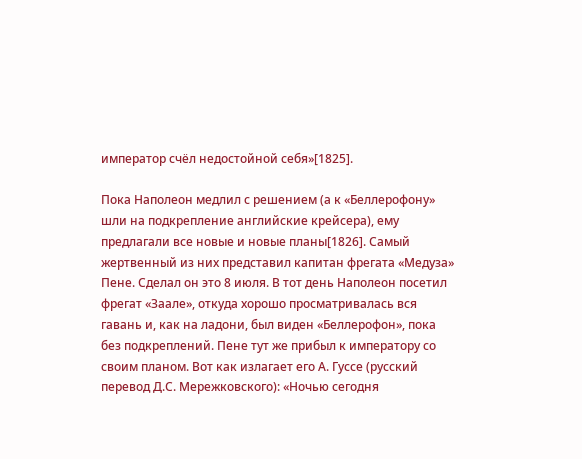император счёл недостойной себя»[1825].

Пока Наполеон медлил с решением (а к «Беллерофону» шли на подкрепление английские крейсера), ему предлагали все новые и новые планы[1826]. Самый жертвенный из них представил капитан фрегата «Медуза» Пене. Сделал он это 8 июля. В тот день Наполеон посетил фрегат «Заале», откуда хорошо просматривалась вся гавань и, как на ладони, был виден «Беллерофон», пока без подкреплений. Пене тут же прибыл к императору со своим планом. Вот как излагает его А. Гуссе (русский перевод Д.С. Мережковского): «Ночью сегодня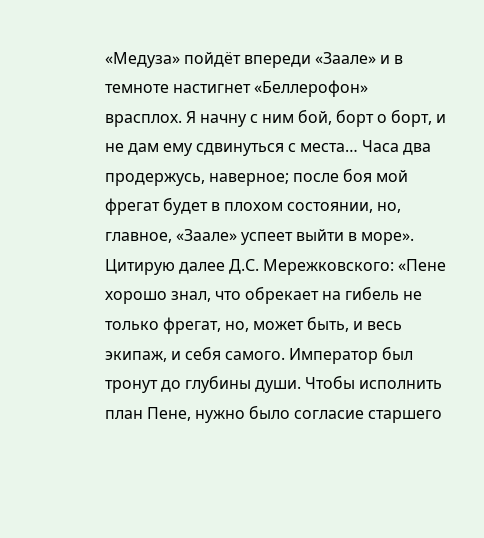«Медуза» пойдёт впереди «Заале» и в темноте настигнет «Беллерофон» врасплох. Я начну с ним бой, борт о борт, и не дам ему сдвинуться с места… Часа два продержусь, наверное; после боя мой фрегат будет в плохом состоянии, но, главное, «Заале» успеет выйти в море». Цитирую далее Д.С. Мережковского: «Пене хорошо знал, что обрекает на гибель не только фрегат, но, может быть, и весь экипаж, и себя самого. Император был тронут до глубины души. Чтобы исполнить план Пене, нужно было согласие старшего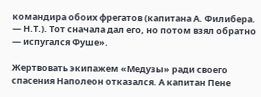командира обоих фрегатов (капитана А. Филибера. — Н.Т.). Тот сначала дал его, но потом взял обратно — испугался Фуше».

Жертвовать экипажем «Медузы» ради своего спасения Наполеон отказался. А капитан Пене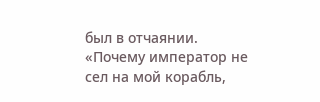был в отчаянии. «Почему император не сел на мой корабль,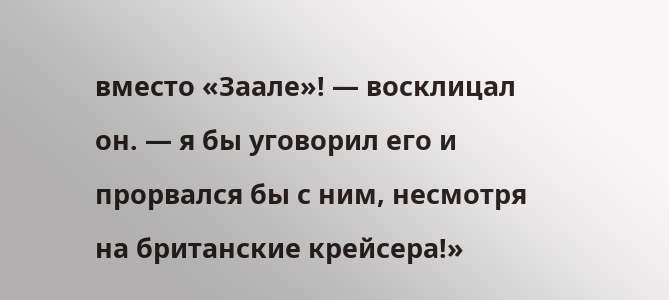вместо «Заале»! — восклицал он. — я бы уговорил его и прорвался бы с ним, несмотря на британские крейсера!»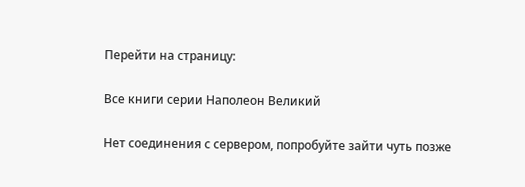Перейти на страницу:

Все книги серии Наполеон Великий

Нет соединения с сервером, попробуйте зайти чуть позже